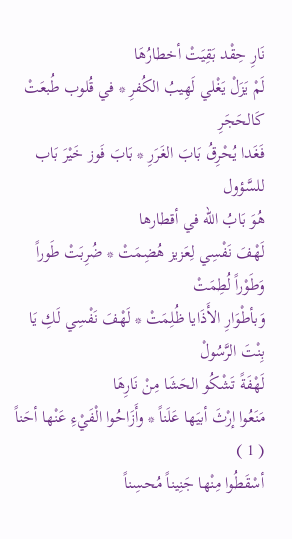نَارِ حِقْد بَقِيَتْ أخطارُهَا
لَمْ يَزَلْ يَغْلي لَهِيبُ الكُفرِ * في قُلوب طُبعَتْ كَالحَجَرِ
فَغَدا يُحْرِقُ بَابَ الغَرَرِ * بَابَ فَوز خَيْرَ بَاب للسَّؤول
هُوَ بَابُ الله في أقطارها
لَهْفَ نَفْسِي لِعَزيز هُضِمَتْ * ضُرِبَتْ طَوراً وَطَوْراً لُطِمَتْ
وَبأطْوَارِ الأَذَايا ظُلِمَتْ * لَهْفَ نَفْسِي لَكِ يَا بِنْتَ الرَّسُولْ
لَهْفَةً تَشْكُو الحَشَا مِنْ نَارِهَا
مَنَعُوا إرْثَ أبيَها عَلَناً * وأَزَاحُوا الْفَيْءِ عَنْها أحَناً ( 1 )
أسْقَطُوا مِنْها جَنِيناً مُحسِناً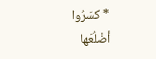* كسَرُوا أضْلُعَها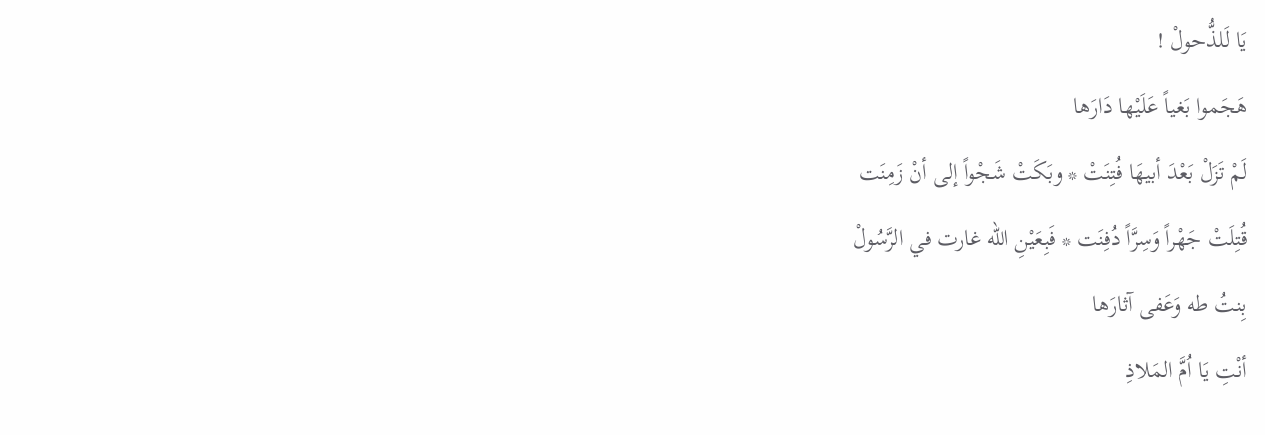يَا لَلذُّحولْ !
هَجَموا بَغياً عَلَيْها دَارَها
لَمْ تَزَلْ بَعْدَ أبيهَا فُتِنَتْ * وبَكَتْ شَجْواً إلى أنْ زَمِنَت
قُتِلَتْ جَهْراً وَسِرَّاً دُفِنَت * فَبِعَيْنِ الله غارت في الرَّسُولْ
بِنتُ طه وَعَفى آثارَها
أنْتِ يَا اُمَّ المَلاذِ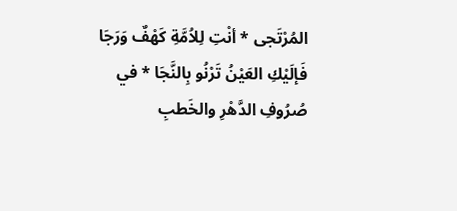المُرْتَجى * أنْتِ لِلاُمَّةِ كَهْفٌ وَرَجَا
فَإلَيْكِ العَيْنُ تَرْنُو بِالنَّجَا * في صُرُوفِ الدَّهْرِ والخَطبِ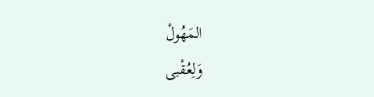المَهُولْ
وَلِعُقْبى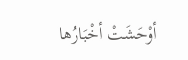أوْحَشَتْ أخْبَارُها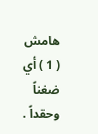هامش
( 1 ) أي ضغناً وحقداً .